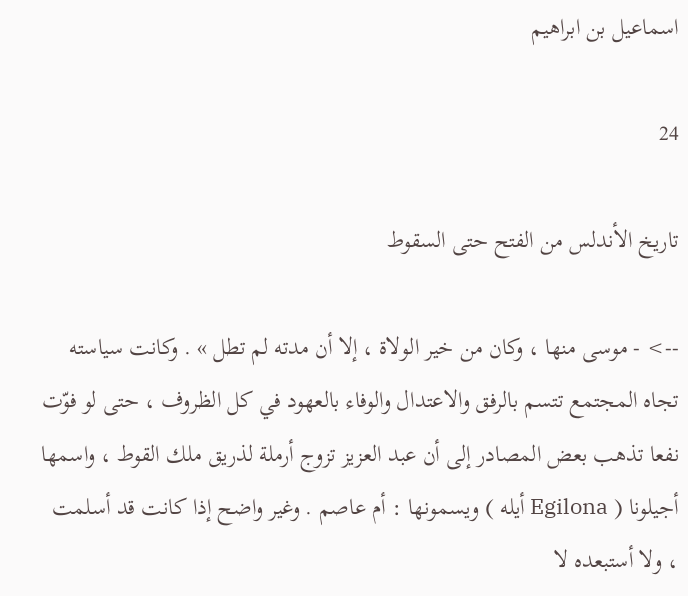اسماعيل بن ابراهيم

24

تاريخ الأندلس من الفتح حتى السقوط

--> - موسى منها ، وكان من خير الولاة ، إلا أن مدته لم تطل » . وكانت سياسته تجاه المجتمع تتسم بالرفق والاعتدال والوفاء بالعهود في كل الظروف ، حتى لو فوّت نفعا تذهب بعض المصادر إلى أن عبد العزيز تزوج أرملة لذريق ملك القوط ، واسمها أجيلونا ( Egilona أيله ) ويسمونها : أم عاصم . وغير واضح إذا كانت قد أسلمت ، ولا أستبعده لا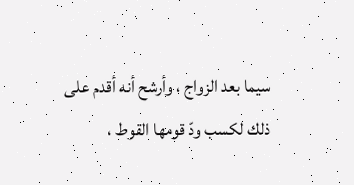سيما بعد الزواج ، وأرشح أنه أقدم على ذلك لكسب ودّ قومها القوط ،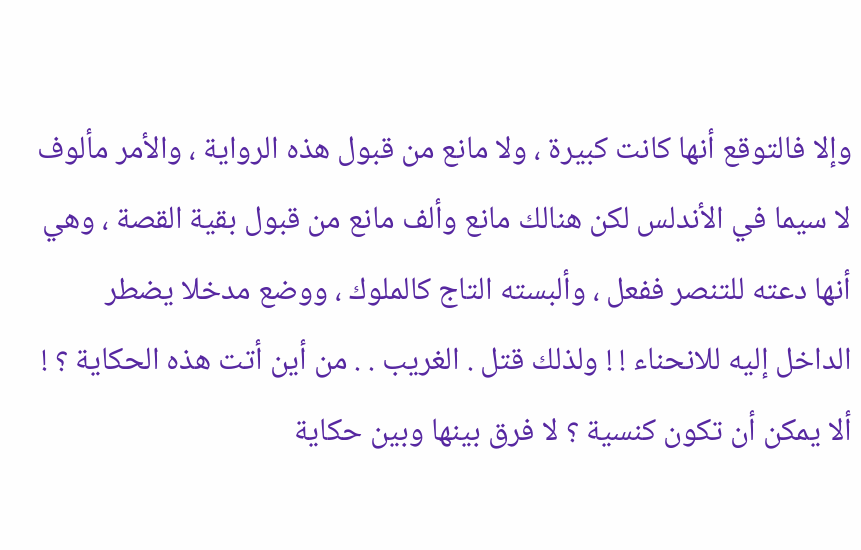وإلا فالتوقع أنها كانت كبيرة ، ولا مانع من قبول هذه الرواية ، والأمر مألوف لا سيما في الأندلس لكن هنالك مانع وألف مانع من قبول بقية القصة ، وهي أنها دعته للتنصر ففعل ، وألبسته التاج كالملوك ، ووضع مدخلا يضطر الداخل إليه للانحناء ! ! ولذلك قتل . الغريب . . من أين أتت هذه الحكاية ؟ ! ألا يمكن أن تكون كنسية ؟ لا فرق بينها وبين حكاية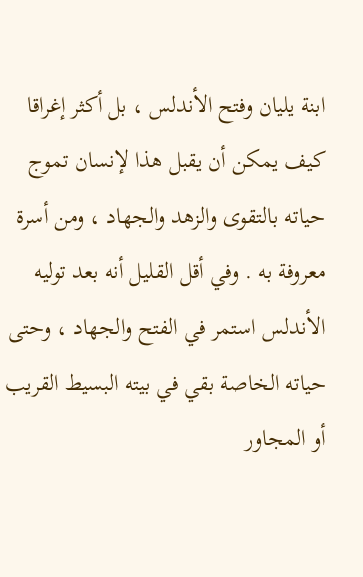ابنة يليان وفتح الأندلس ، بل أكثر إغراقا كيف يمكن أن يقبل هذا لإنسان تموج حياته بالتقوى والزهد والجهاد ، ومن أسرة معروفة به . وفي أقل القليل أنه بعد توليه الأندلس استمر في الفتح والجهاد ، وحتى حياته الخاصة بقي في بيته البسيط القريب أو المجاور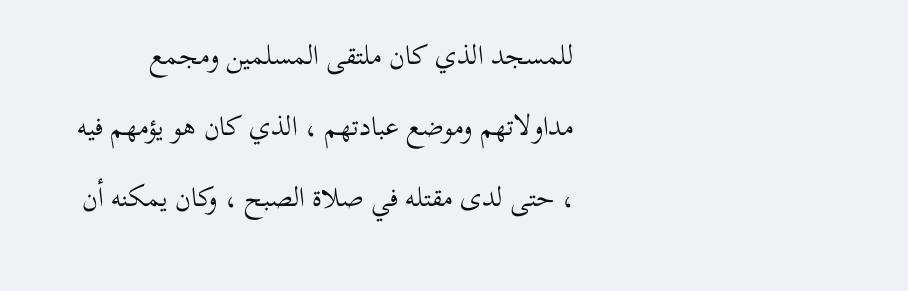للمسجد الذي كان ملتقى المسلمين ومجمع مداولاتهم وموضع عبادتهم ، الذي كان هو يؤمهم فيه ، حتى لدى مقتله في صلاة الصبح ، وكان يمكنه أن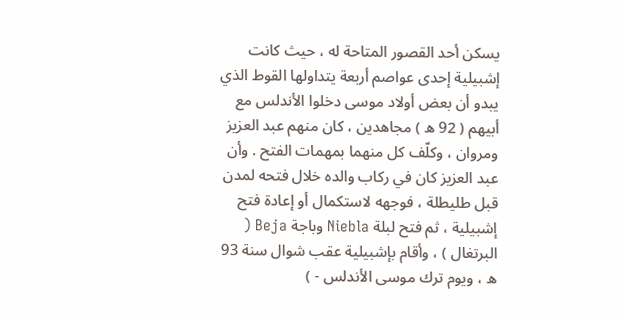يسكن أحد القصور المتاحة له ، حيث كانت إشبيلية إحدى عواصم أربعة يتداولها القوط الذي يبدو أن بعض أولاد موسى دخلوا الأندلس مع أبيهم ( 92 ه ) مجاهدين ، كان منهم عبد العزيز ومروان ، وكلّف كل منهما بمهمات الفتح . وأن عبد العزيز كان في ركاب والده خلال فتحه لمدن قبل طليطلة ، فوجهه لاستكمال أو إعادة فتح إشبيلية ، ثم فتح لبلة Niebla وباجة Beja ( البرتغال ) ، وأقام بإشبيلية عقب شوال سنة 93 ه ، ويوم ترك موسى الأندلس - )